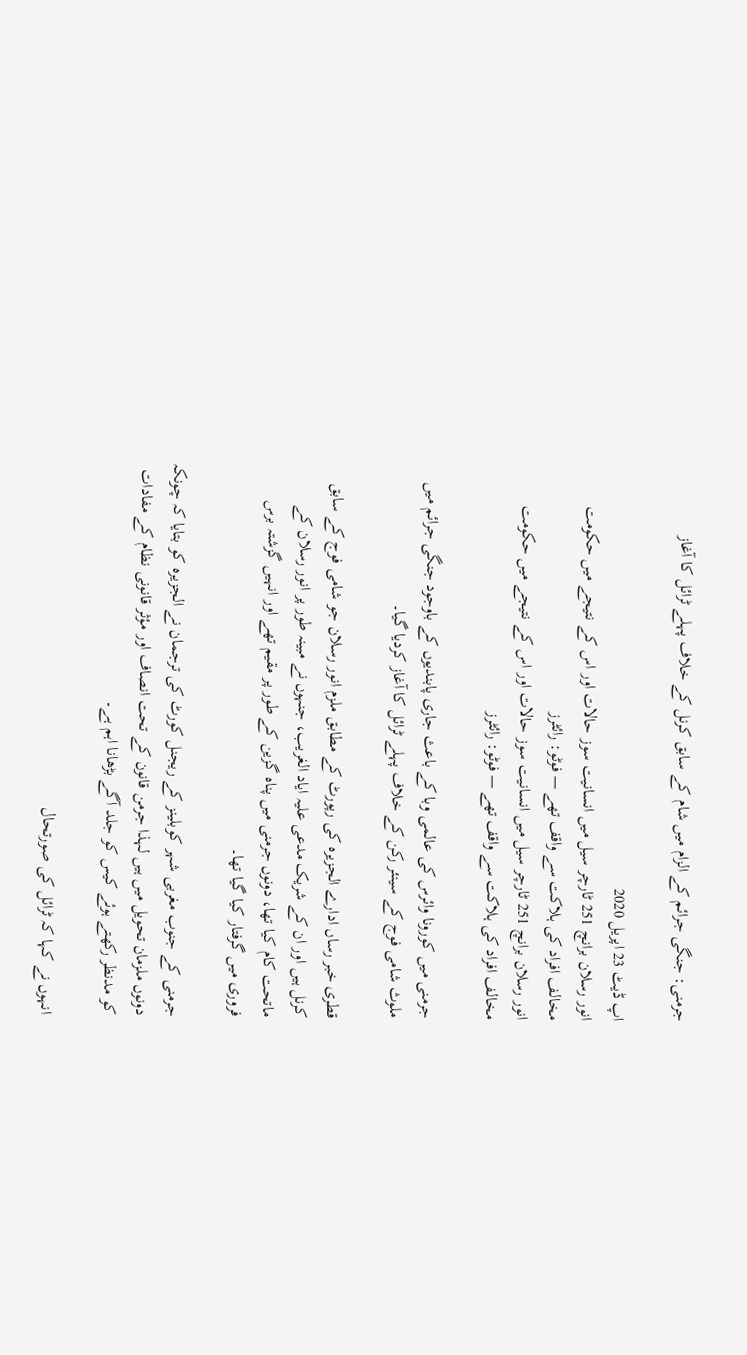جرمنی: جنگی جرائم کے الزام میں شام کے سابق کرنل کے خلاف پہلے ٹرائل کا آغاز

اپ ڈیٹ 23 اپريل 2020
انور رسلان برانچ 251 ٹارچر سیل میں انسانیت سوز حالات اور اس کے نتیجے میں حکومت مخالف افراد کی ہلاکت سے واقف تھے — فوٹو: رائٹرز
انور رسلان برانچ 251 ٹارچر سیل میں انسانیت سوز حالات اور اس کے نتیجے میں حکومت مخالف افراد کی ہلاکت سے واقف تھے — فوٹو: رائٹرز

جرمنی میں کورونا وائرس کی عالمی وبا کے باعث جاری پابندیوں کے باوجود جنگی جرائم میں ملوث شامی فوج کے سینئر رکن کے خلاف پہلے ٹرائل کا آغاز کردیا گیا۔

قطری خبر رساں ادارے الجزیرہ کی رپورٹ کے مطابق ملزم انور رسلان جو شامی فوج کے سابق کرنل ہیں اور ان کے شریک مدعی علیہ ایاد الغریب، جنہوں نے مبینہ طور پر انور رسلان کے ماتحت کام کیا تھا، دونوں جرمنی میں پناہ گزین کے طور پر مقیم تھے اور انہیں گزشتہ برس فروری میں گرفتار کیا گیا تھا۔

جرمنی کے جنوب مغربی شہر کوبلینز کے ریجنل کورٹ کی ترجمان نے الجزیرہ کو بتایا کہ چونکہ دونوں ملزمان تحویل میں ہیں لہذا جرمن قانون کے تحت انصاف اور مؤثر قانونی نظام کے مفادات کو مدنظر رکھتے ہوئے کیس کو جلد آگے بڑھانا اہم ہے۔

انہوں نے کہا کہ ٹرائل کی صورتحال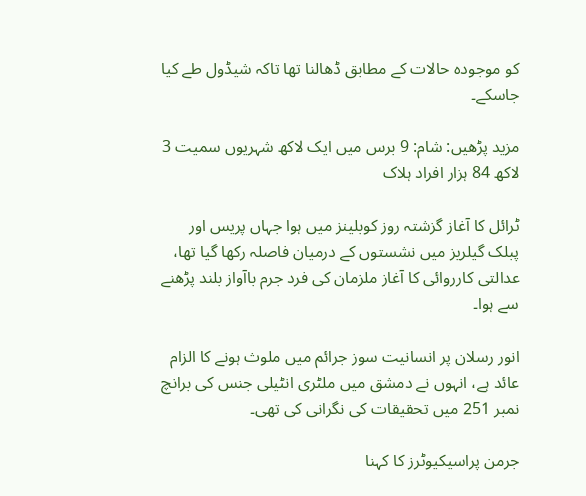کو موجودہ حالات کے مطابق ڈھالنا تھا تاکہ شیڈول طے کیا جاسکے۔

مزید پڑھیں: شام: 9 برس میں ایک لاکھ شہریوں سمیت 3 لاکھ 84 ہزار افراد ہلاک

ٹرائل کا آغاز گزشتہ روز کوبلینز میں ہوا جہاں پریس اور پبلک گیلریز میں نشستوں کے درمیان فاصلہ رکھا گیا تھا، عدالتی کارروائی کا آغاز ملزمان کی فرد جرم باآواز بلند پڑھنے سے ہوا۔

انور رسلان پر انسانیت سوز جرائم میں ملوث ہونے کا الزام عائد ہے، انہوں نے دمشق میں ملٹری انٹیلی جنس کی برانچ نمبر 251 میں تحقیقات کی نگرانی کی تھی۔

جرمن پراسیکیوٹرز کا کہنا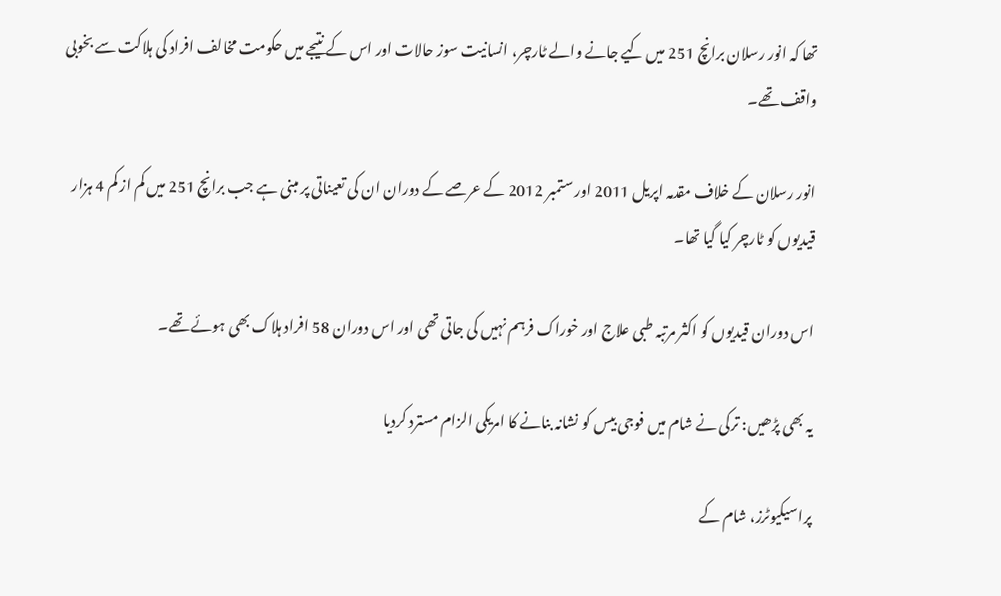تھا کہ انور رسلان برانچ 251 میں کیے جانے والے ٹارچر، انسانیت سوز حالات اور اس کے نتیجے میں حکومت مخالف افراد کی ہلاکت سے بخوبی واقف تھے۔

انور رسلان کے خلاف مقدمہ اپریل 2011 اور ستمبر 2012 کے عرصے کے دوران ان کی تعیناتی پر مبنی ہے جب برانچ 251 میں کم از کم 4 ہزار قیدیوں کو ٹارچر کیا گیا تھا۔

اس دوران قیدیوں کو اکثر مرتبہ طبی علاج اور خوراک فرہم نہیں کی جاتی تھی اور اس دوران 58 افراد ہلاک بھی ہوئے تھے۔

یہ بھی پڑھیں: ترکی نے شام میں فوجی بیس کو نشانہ بنانے کا امریکی الزام مسترد کردیا

پراسیکیوٹرز، شام کے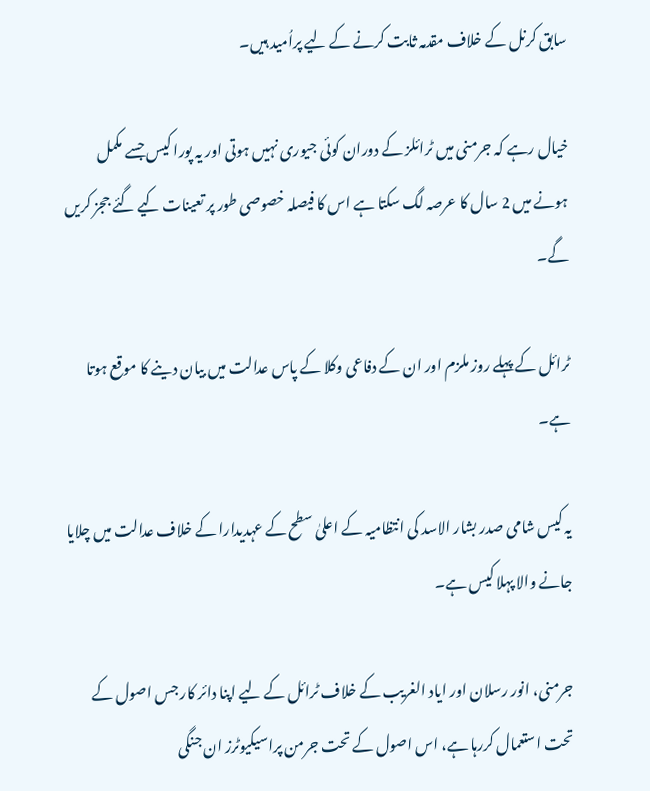سابق کرنل کے خلاف مقدمہ ثابت کرنے کے لیے پراُمید ہیں۔

خیال رہے کہ جرمنی میں ٹرائلز کے دوران کوئی جیوری نہیں ہوتی اور یہ پورا کیس جسے مکمل ہونے میں 2 سال کا عرصہ لگ سکتا ہے اس کا فیصلہ خصوصی طور پر تعینات کیے گئے ججز کریں گے۔

ٹرائل کے پہلے روز ملزم اور ان کے دفاعی وکلا کے پاس عدالت میں بیان دینے کا موقع ہوتا ہے۔

یہ کیس شامی صدر بشار الاسد کی انتظامیہ کے اعلیٰ سطح کے عہدیدارا کے خلاف عدالت میں چلایا جانے والا پہلا کیس ہے۔

جرمنی، انور رسلان اور ایاد الغریب کے خلاف ٹرائل کے لیے اپنا دائر کار جس اصول کے تحت استعمال کررہا ہے، اس اصول کے تحت جرمن پراسیکیوٹرز ان جنگی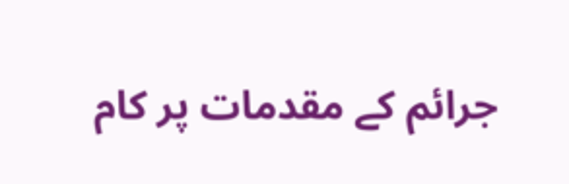جرائم کے مقدمات پر کام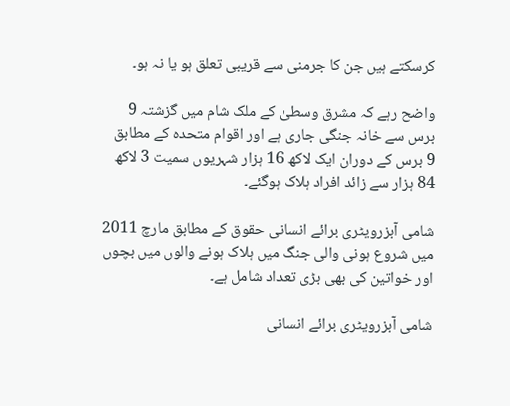کرسکتے ہیں جن کا جرمنی سے قریبی تعلق ہو یا نہ ہو۔

واضح رہے کہ مشرق وسطیٰ کے ملک شام میں گزشتہ 9 برس سے خانہ جنگی جاری ہے اور اقوام متحدہ کے مطابق 9 برس کے دوران ایک لاکھ 16 ہزار شہریوں سمیت 3 لاکھ 84 ہزار سے زائد افراد ہلاک ہوگئے۔

شامی آبزرویٹری برائے انسانی حقوق کے مطابق مارچ 2011 میں شروع ہونی والی جنگ میں ہلاک ہونے والوں میں بچوں اور خواتین کی بھی بڑی تعداد شامل ہے۔

شامی آبزرویٹری برائے انسانی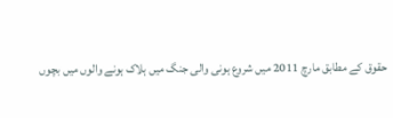حقوق کے مطابق مارچ 2011 میں شروع ہونی والی جنگ میں ہلاک ہونے والوں میں بچوں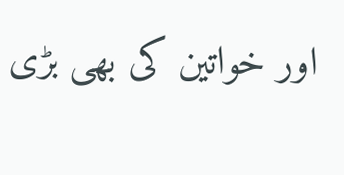اور خواتین کی بھی بڑی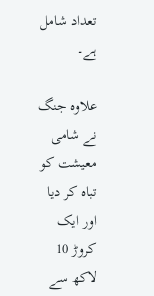تعداد شامل ہے۔

علاوہ جنگ نے شامی معیشت کو تباہ کر دیا اور ایک کروڑ 10 لاکھ سے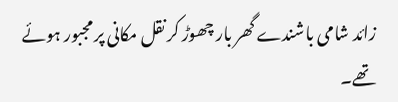زائد شامی باشندے گھر بار چھوڑ کر نقل مکانی پر مجبور ہوئے تھے۔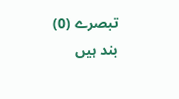تبصرے (0) بند ہیں